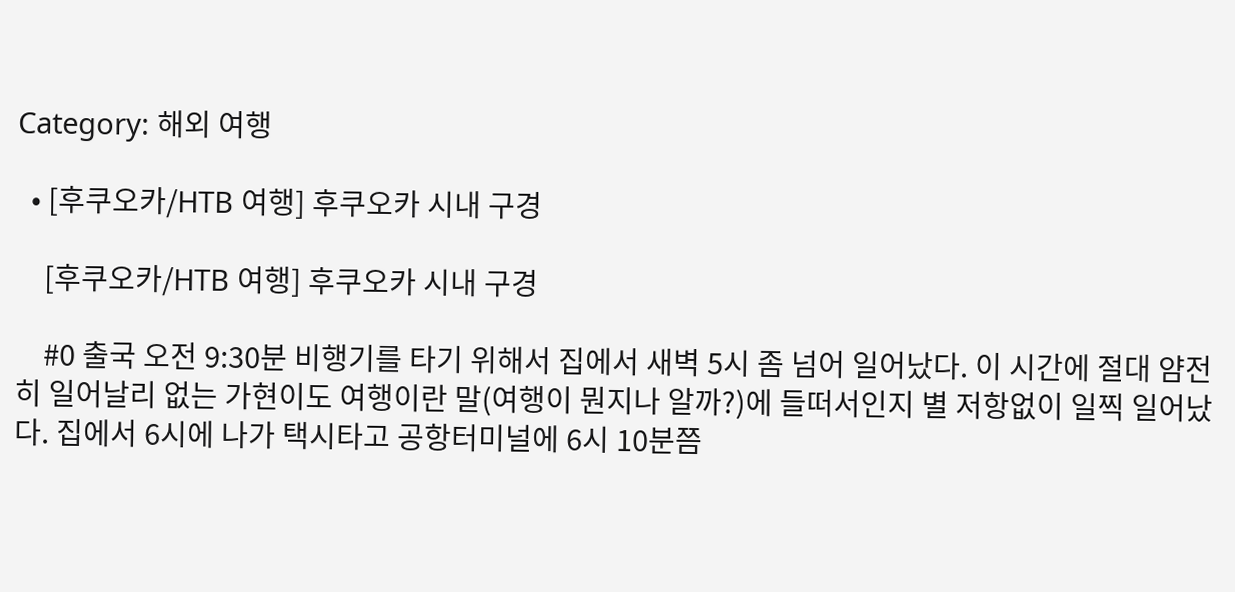Category: 해외 여행

  • [후쿠오카/HTB 여행] 후쿠오카 시내 구경

    [후쿠오카/HTB 여행] 후쿠오카 시내 구경

    #0 출국 오전 9:30분 비행기를 타기 위해서 집에서 새벽 5시 좀 넘어 일어났다. 이 시간에 절대 얌전히 일어날리 없는 가현이도 여행이란 말(여행이 뭔지나 알까?)에 들떠서인지 별 저항없이 일찍 일어났다. 집에서 6시에 나가 택시타고 공항터미널에 6시 10분쯤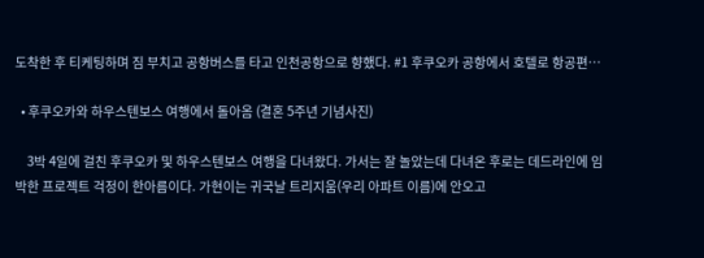도착한 후 티케팅하며 짐 부치고 공항버스를 타고 인천공항으로 향했다. #1 후쿠오카 공항에서 호텔로 항공편…

  • 후쿠오카와 하우스텐보스 여행에서 돌아옴 (결혼 5주년 기념사진)

    3박 4일에 걸친 후쿠오카 및 하우스텐보스 여행을 다녀왔다. 가서는 잘 놀았는데 다녀온 후로는 데드라인에 임박한 프로젝트 걱정이 한아름이다. 가현이는 귀국날 트리지움(우리 아파트 이름)에 안오고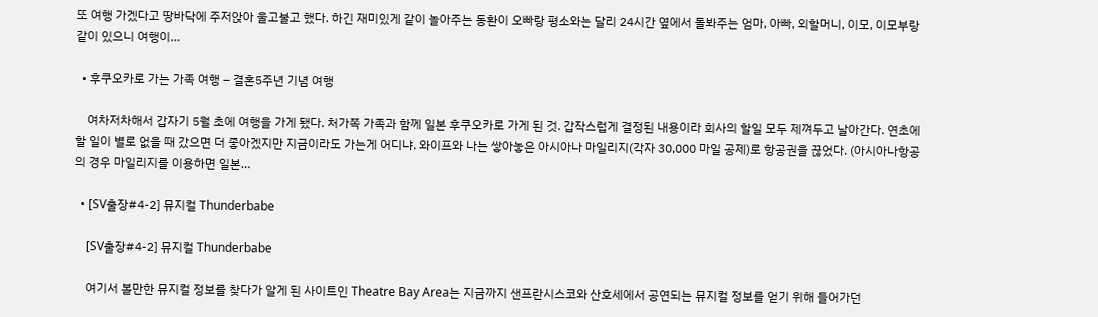또 여행 가겠다고 땅바닥에 주저앉아 울고불고 했다. 하긴 재미있게 같이 놀아주는 동환이 오빠랑 평소와는 달리 24시간 옆에서 돌봐주는 엄마, 아빠, 외할머니, 이모, 이모부랑 같이 있으니 여행이…

  • 후쿠오카로 가는 가족 여행 – 결혼5주년 기념 여행

    여차저차해서 갑자기 5월 초에 여행을 가게 됐다. 처가쪽 가족과 함께 일본 후쿠오카로 가게 된 것. 갑작스럽게 결정된 내용이라 회사의 할일 모두 제껴두고 날아간다. 연초에 할 일이 별로 없을 때 갔으면 더 좋아겠지만 지금이라도 가는게 어디냐. 와이프와 나는 쌓아놓은 아시아나 마일리지(각자 30,000 마일 공제)로 항공권을 끊었다. (아시아나항공의 경우 마일리지를 이용하면 일본…

  • [SV출장#4-2] 뮤지컬 Thunderbabe

    [SV출장#4-2] 뮤지컬 Thunderbabe

    여기서 볼만한 뮤지컬 정보를 찾다가 알게 된 사이트인 Theatre Bay Area는 지금까지 샌프란시스코와 산호세에서 공연되는 뮤지컬 정보를 얻기 위해 들어가던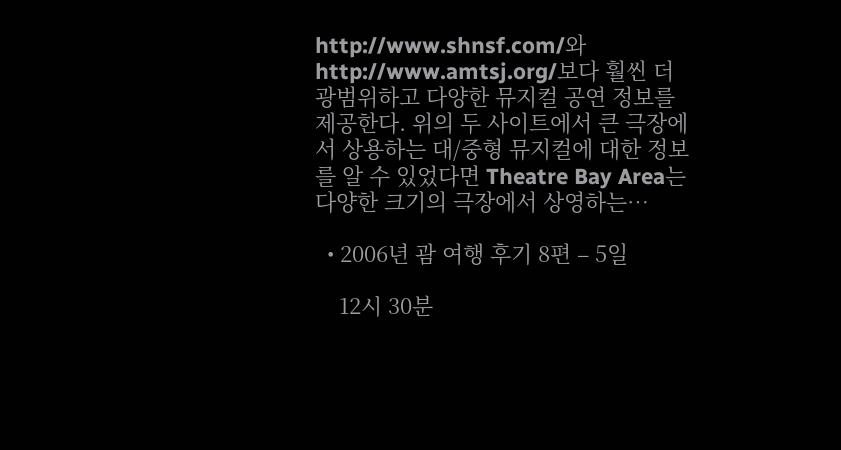http://www.shnsf.com/와 http://www.amtsj.org/보다 훨씬 더 광범위하고 다양한 뮤지컬 공연 정보를 제공한다. 위의 두 사이트에서 큰 극장에서 상용하는 대/중형 뮤지컬에 대한 정보를 알 수 있었다면 Theatre Bay Area는 다양한 크기의 극장에서 상영하는…

  • 2006년 괌 여행 후기 8편 – 5일

    12시 30분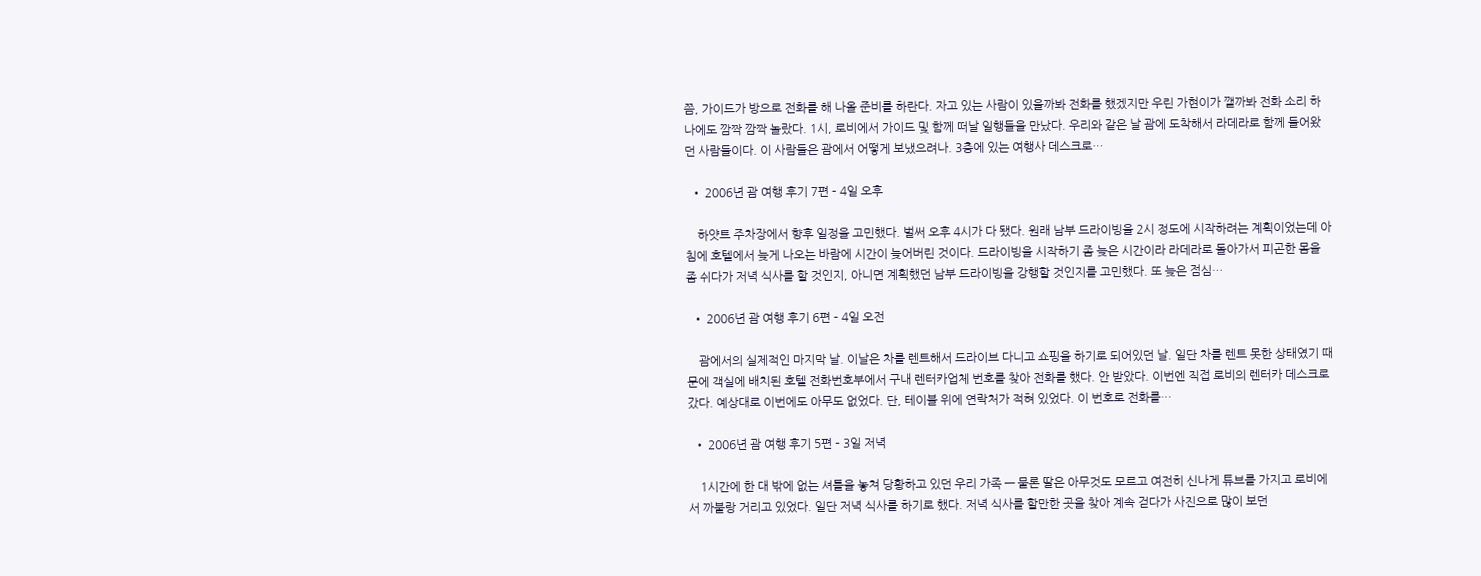쯤, 가이드가 방으로 전화를 해 나올 준비를 하란다. 자고 있는 사람이 있을까봐 전화를 했겠지만 우린 가현이가 깰까봐 전화 소리 하나에도 깜짝 깜짝 놀랐다. 1시, 로비에서 가이드 및 함께 떠날 일행들을 만났다. 우리와 같은 날 괌에 도착해서 라데라로 함께 들어왔던 사람들이다. 이 사람들은 괌에서 어떻게 보냈으려나. 3층에 있는 여행사 데스크로…

  • 2006년 괌 여행 후기 7편 – 4일 오후

    하얏트 주차장에서 향후 일정을 고민했다. 벌써 오후 4시가 다 됐다. 원래 남부 드라이빙을 2시 정도에 시작하려는 계획이었는데 아침에 호텔에서 늦게 나오는 바람에 시간이 늦어버린 것이다. 드라이빙을 시작하기 좀 늦은 시간이라 라데라로 돌아가서 피곤한 몸을 좀 쉬다가 저녁 식사를 할 것인지, 아니면 계획했던 남부 드라이빙을 강행할 것인지를 고민했다. 또 늦은 점심…

  • 2006년 괌 여행 후기 6편 – 4일 오전

    괌에서의 실제적인 마지막 날. 이날은 차를 렌트해서 드라이브 다니고 쇼핑을 하기로 되어있던 날. 일단 차를 렌트 못한 상태였기 때문에 객실에 배치된 호텔 전화번호부에서 구내 렌터카업체 번호를 찾아 전화를 했다. 안 받았다. 이번엔 직접 로비의 렌터카 데스크로 갔다. 예상대로 이번에도 아무도 없었다. 단, 테이블 위에 연락처가 적혀 있었다. 이 번호로 전화를…

  • 2006년 괌 여행 후기 5편 – 3일 저녁

    1시간에 한 대 밖에 없는 셔틀을 놓쳐 당황하고 있던 우리 가족 — 물론 딸은 아무것도 모르고 여전히 신나게 튜브를 가지고 로비에서 까불랑 거리고 있었다. 일단 저녁 식사를 하기로 했다. 저녁 식사를 할만한 곳을 찾아 계속 걷다가 사진으로 많이 보던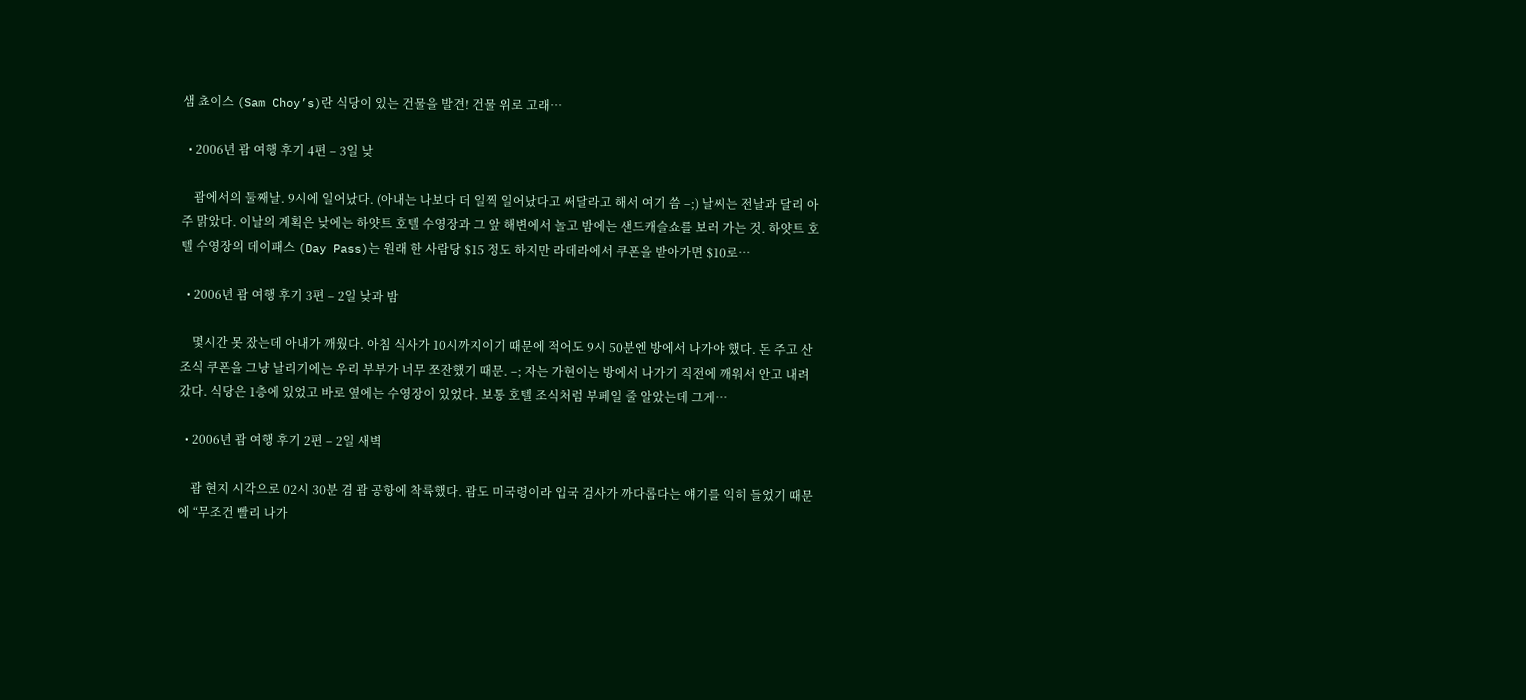샘 쵸이스 (Sam Choy’s)란 식당이 있는 건물을 발견! 건물 위로 고래…

  • 2006년 괌 여행 후기 4편 – 3일 낮

    괌에서의 둘째날. 9시에 일어났다. (아내는 나보다 더 일찍 일어났다고 써달라고 해서 여기 씀 –;) 날씨는 전날과 달리 아주 맑았다. 이날의 계획은 낮에는 하얏트 호텔 수영장과 그 앞 해변에서 놀고 밤에는 샌드캐슬쇼를 보러 가는 것. 하얏트 호텔 수영장의 데이패스 (Day Pass)는 원래 한 사람당 $15 정도 하지만 라데라에서 쿠폰을 받아가면 $10로…

  • 2006년 괌 여행 후기 3편 – 2일 낮과 밤

    몇시간 못 잤는데 아내가 깨웠다. 아침 식사가 10시까지이기 때문에 적어도 9시 50분엔 방에서 나가야 했다. 돈 주고 산 조식 쿠폰을 그냥 날리기에는 우리 부부가 너무 쪼잔했기 때문. –; 자는 가현이는 방에서 나가기 직전에 깨워서 안고 내려갔다. 식당은 1층에 있었고 바로 옆에는 수영장이 있었다. 보통 호텔 조식처럼 부페일 줄 알았는데 그게…

  • 2006년 괌 여행 후기 2편 – 2일 새벽

    괌 현지 시각으로 02시 30분 겸 괌 공항에 착륙했다. 괌도 미국령이라 입국 검사가 까다롭다는 얘기를 익히 들었기 때문에 “무조건 빨리 나가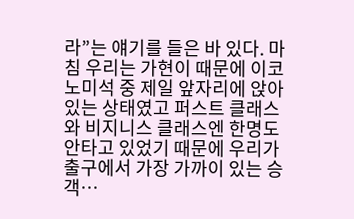라”는 얘기를 들은 바 있다. 마침 우리는 가현이 때문에 이코노미석 중 제일 앞자리에 앉아 있는 상태였고 퍼스트 클래스와 비지니스 클래스엔 한명도 안타고 있었기 때문에 우리가 출구에서 가장 가까이 있는 승객…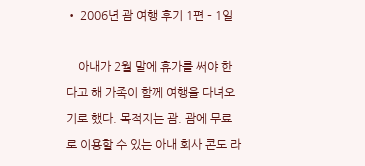• 2006년 괌 여행 후기 1편 – 1일

    아내가 2월 말에 휴가를 써야 한다고 해 가족이 함께 여행을 다녀오기로 했다. 목적지는 괌. 괌에 무료로 이용할 수 있는 아내 회사 콘도 라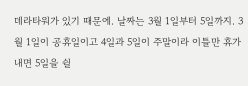데라타워가 있기 때문에. 날짜는 3월 1일부터 5일까지. 3월 1일이 공휴일이고 4일과 5일이 주말이라 이틀만 휴가 내면 5일을 쉴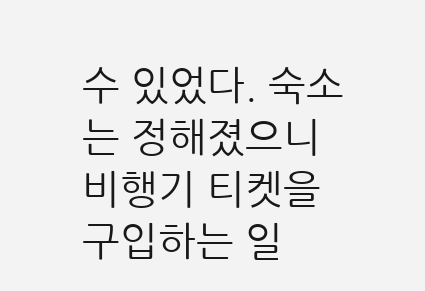수 있었다. 숙소는 정해졌으니 비행기 티켓을 구입하는 일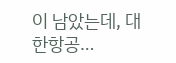이 남았는데, 대한항공…